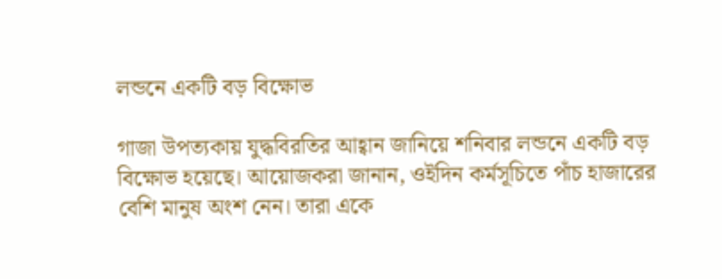লন্ডনে একটি বড় বিক্ষোভ

গাজা উপত্যকায় যুদ্ধবিরতির আহ্বান জানিয়ে শনিবার লন্ডনে একটি বড় বিক্ষোভ হয়েছে। আয়োজকরা জানান, ওইদিন কর্মসূচিতে পাঁচ হাজারের বেশি মানুষ অংশ নেন। তারা একে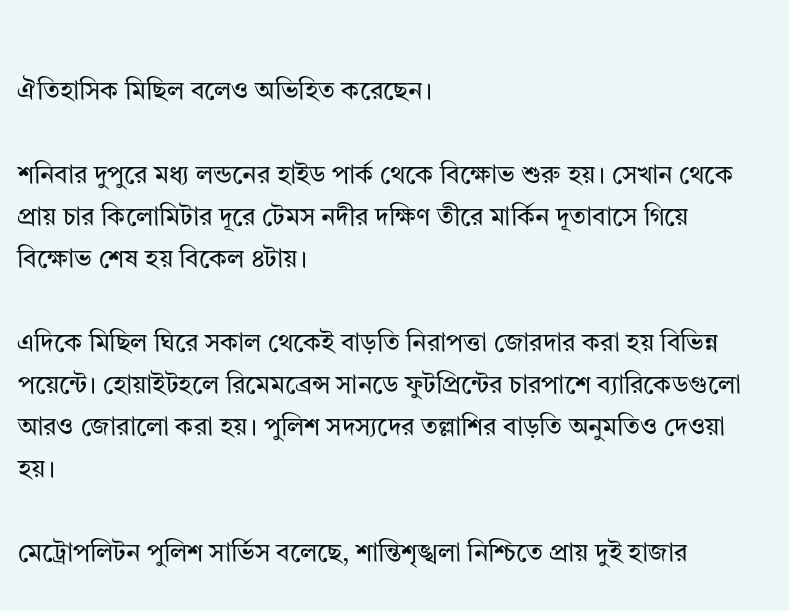ঐতিহাসিক মিছিল বলেও অভিহিত করেছেন।

শনিবার দুপুরে মধ্য লন্ডনের হাইড পার্ক থেকে বিক্ষোভ শুরু হয়। সেখান থেকে প্রায় চার কিলোমিটার দূরে টেমস নদীর দক্ষিণ তীরে মার্কিন দূতাবাসে গিয়ে বিক্ষোভ শেষ হয় বিকেল ৪টায়।

এদিকে মিছিল ঘিরে সকাল থেকেই বাড়তি নিরাপত্তা জোরদার করা হয় বিভিন্ন পয়েন্টে। হোয়াইটহলে রিমেমব্রেন্স সানডে ফুটপ্রিন্টের চারপাশে ব্যারিকেডগুলো আরও জোরালো করা হয়। পুলিশ সদস্যদের তল্লাশির বাড়তি অনুমতিও দেওয়া হয়।

মেট্রোপলিটন পুলিশ সার্ভিস বলেছে, শান্তিশৃঙ্খলা নিশ্চিতে প্রায় দুই হাজার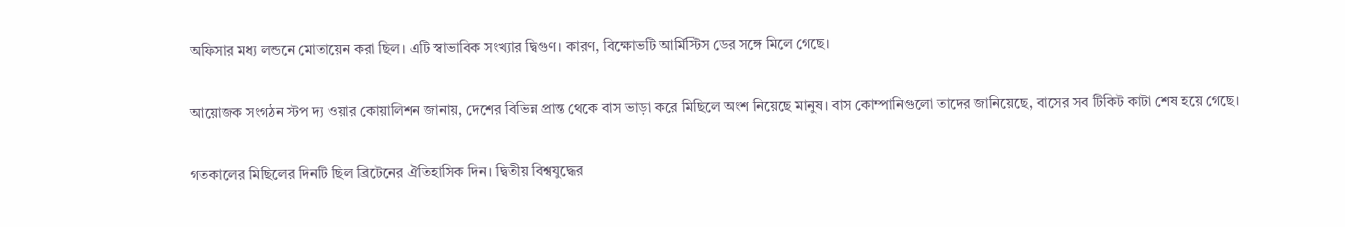অফিসার মধ্য লন্ডনে মোতায়েন করা ছিল। এটি স্বাভাবিক সংখ্যার দ্বিগুণ। কারণ, বিক্ষোভটি আর্মিস্টিস ডের সঙ্গে মিলে গেছে।

আয়োজক সংগঠন স্টপ দ্য ওয়ার কোয়ালিশন জানায়, দেশের বিভিন্ন প্রান্ত থেকে বাস ভাড়া করে মিছিলে অংশ নিয়েছে মানুষ। বাস কোম্পানিগুলো তাদের জানিয়েছে, বাসের সব টিকিট কাটা শেষ হয়ে গেছে।

গতকালের মিছিলের দিনটি ছিল ব্রিটেনের ঐতিহাসিক দিন। দ্বিতীয় বিশ্বযুদ্ধের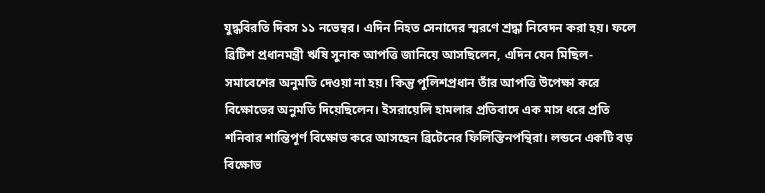যুদ্ধবিরতি দিবস ১১ নভেম্বর। এদিন নিহত সেনাদের স্মরণে শ্রদ্ধা নিবেদন করা হয়। ফলে ব্রিটিশ প্রধানমন্ত্রী ঋষি সুনাক আপত্তি জানিয়ে আসছিলেন, এদিন যেন মিছিল-সমাবেশের অনুমতি দেওয়া না হয়। কিন্তু পুলিশপ্রধান তাঁর আপত্তি উপেক্ষা করে বিক্ষোভের অনুমতি দিয়েছিলেন। ইসরায়েলি হামলার প্রতিবাদে এক মাস ধরে প্রতি শনিবার শান্তিপূর্ণ বিক্ষোভ করে আসছেন ব্রিটেনের ফিলিস্তিনপন্থিরা। লন্ডনে একটি বড় বিক্ষোভ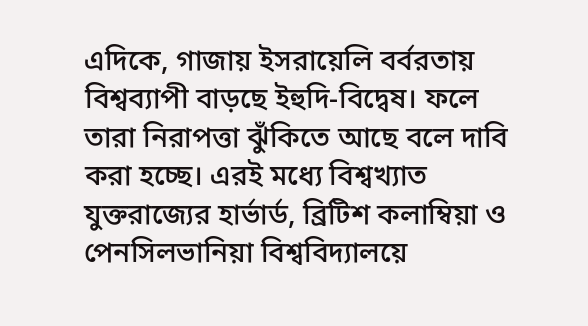এদিকে, গাজায় ইসরায়েলি বর্বরতায় বিশ্বব্যাপী বাড়ছে ইহুদি-বিদ্বেষ। ফলে তারা নিরাপত্তা ঝুঁকিতে আছে বলে দাবি করা হচ্ছে। এরই মধ্যে বিশ্বখ্যাত যুক্তরাজ্যের হার্ভার্ড, ব্রিটিশ কলাম্বিয়া ও পেনসিলভানিয়া বিশ্ববিদ্যালয়ে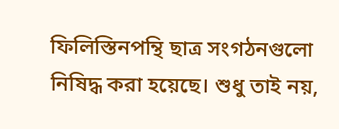ফিলিস্তিনপন্থি ছাত্র সংগঠনগুলো নিষিদ্ধ করা হয়েছে। শুধু তাই নয়,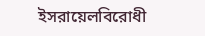ইসরায়েলবিরোধী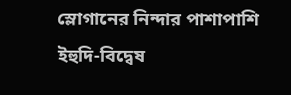স্লোগানের নিন্দার পাশাপাশি ইহুদি-বিদ্বেষ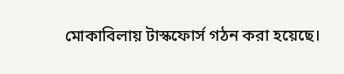মোকাবিলায় টাস্কফোর্স গঠন করা হয়েছে।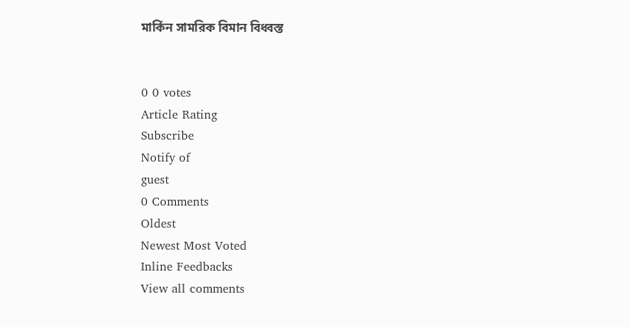মার্কিন সামরিক বিমান বিধ্বস্ত


0 0 votes
Article Rating
Subscribe
Notify of
guest
0 Comments
Oldest
Newest Most Voted
Inline Feedbacks
View all comments